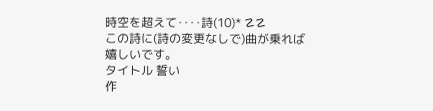時空を超えて‥‥詩(10)* ☡☡
この詩に(詩の変更なしで)曲が乗れば嬉しいです。
タイトル 誓い
作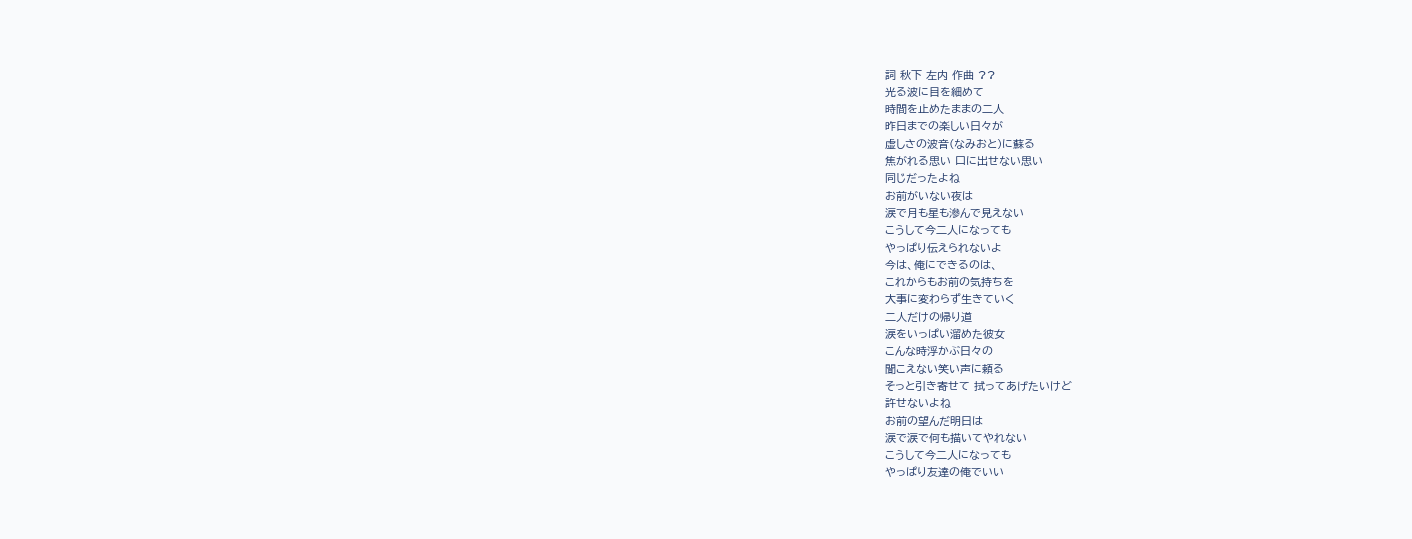詞 秋下 左内 作曲 ??
光る波に目を細めて
時間を止めたままの二人
昨日までの楽しい日々が
虚しさの波音(なみおと)に蘇る
焦がれる思い 口に出せない思い
同じだったよね
お前がいない夜は
涙で月も星も滲んで見えない
こうして今二人になっても
やっぱり伝えられないよ
今は、俺にできるのは、
これからもお前の気持ちを
大事に変わらず生きていく
二人だけの帰り道
涙をいっぱい溜めた彼女
こんな時浮かぶ日々の
聞こえない笑い声に頼る
そっと引き寄せて 拭ってあげたいけど
許せないよね
お前の望んだ明日は
涙で涙で何も描いてやれない
こうして今二人になっても
やっぱり友達の俺でいい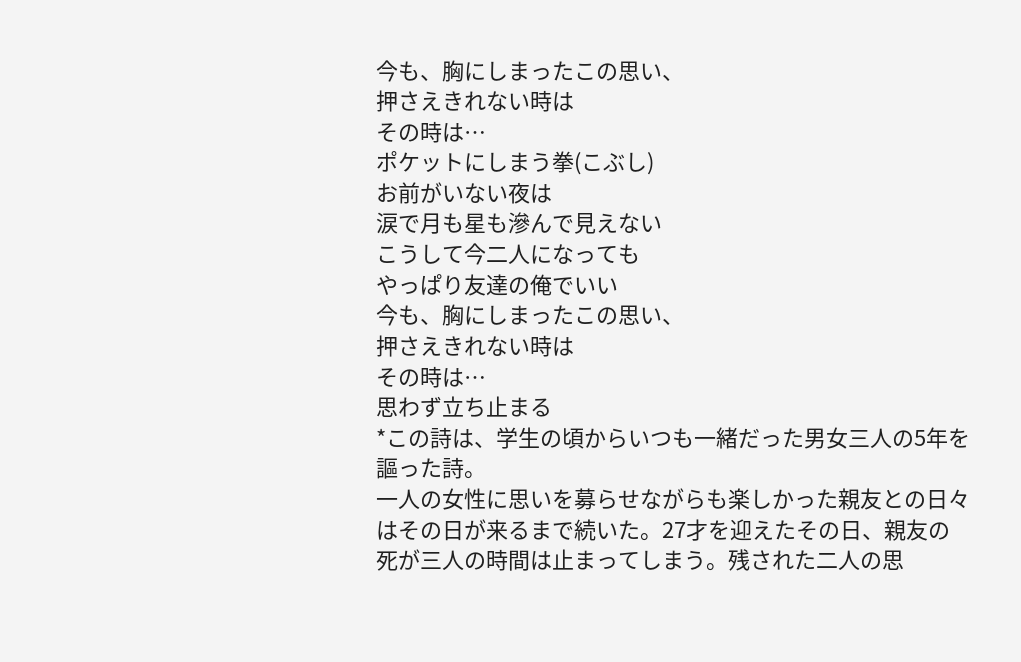今も、胸にしまったこの思い、
押さえきれない時は
その時は…
ポケットにしまう拳(こぶし)
お前がいない夜は
涙で月も星も滲んで見えない
こうして今二人になっても
やっぱり友達の俺でいい
今も、胸にしまったこの思い、
押さえきれない時は
その時は…
思わず立ち止まる
*この詩は、学生の頃からいつも一緒だった男女三人の5年を謳った詩。
一人の女性に思いを募らせながらも楽しかった親友との日々はその日が来るまで続いた。27才を迎えたその日、親友の死が三人の時間は止まってしまう。残された二人の思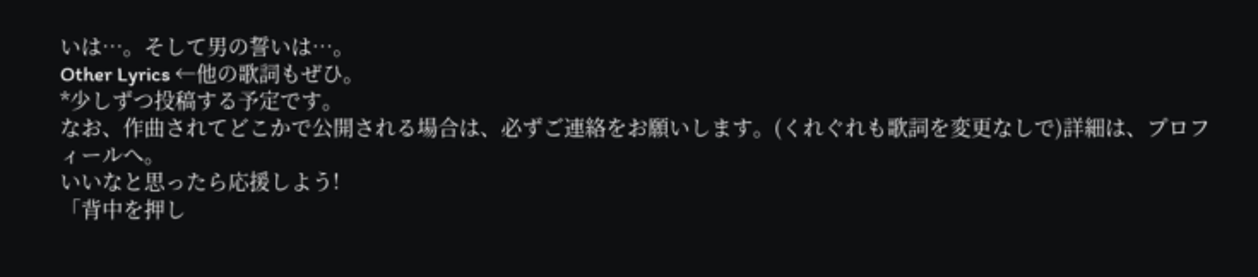いは…。そして男の誓いは…。
Other Lyrics ←他の歌詞もぜひ。
*少しずつ投稿する予定です。
なお、作曲されてどこかで公開される場合は、必ずご連絡をお願いします。(くれぐれも歌詞を変更なしで)詳細は、プロフィールへ。
いいなと思ったら応援しよう!
「背中を押し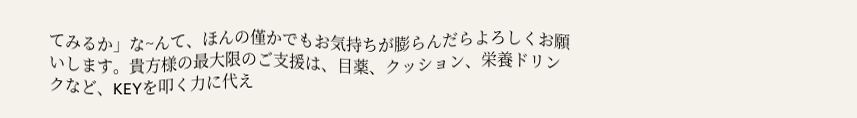てみるか」な~んて、ほんの僅かでもお気持ちが膨らんだらよろしくお願いします。貴方様の最大限のご支援は、目薬、クッション、栄養ドリンクなど、KEYを叩く力に代え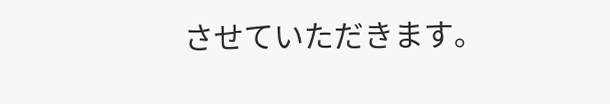させていただきます。